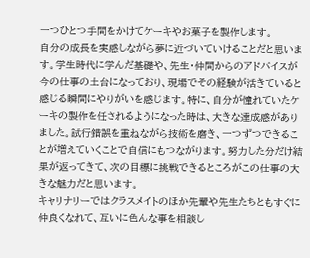一つひとつ手間をかけてケーキやお菓子を製作します。
自分の成長を実感しながら夢に近づいていけることだと思います。学生時代に学んだ基礎や、先生・仲間からのアドバイスが今の仕事の土台になっており、現場でその経験が活きていると感じる瞬間にやりがいを感じます。特に、自分が憧れていたケーキの製作を任されるようになった時は、大きな達成感がありました。試行錯誤を重ねながら技術を磨き、一つずつできることが増えていくことで自信にもつながります。努力した分だけ結果が返ってきて、次の目標に挑戦できるところがこの仕事の大きな魅力だと思います。
キャリナリーではクラスメイトのほか先輩や先生たちともすぐに仲良くなれて、互いに色んな事を相談し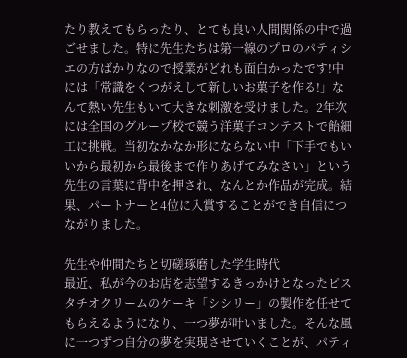たり教えてもらったり、とても良い人間関係の中で過ごせました。特に先生たちは第一線のプロのパティシエの方ばかりなので授業がどれも面白かったです!中には「常識をくつがえして新しいお菓子を作る!」なんて熱い先生もいて大きな刺激を受けました。2年次には全国のグループ校で競う洋菓子コンテストで飴細工に挑戦。当初なかなか形にならない中「下手でもいいから最初から最後まで作りあげてみなさい」という先生の言葉に背中を押され、なんとか作品が完成。結果、パートナーと4位に入賞することができ自信につながりました。

先生や仲間たちと切磋琢磨した学生時代
最近、私が今のお店を志望するきっかけとなったピスタチオクリームのケーキ「シシリー」の製作を任せてもらえるようになり、一つ夢が叶いました。そんな風に一つずつ自分の夢を実現させていくことが、パティ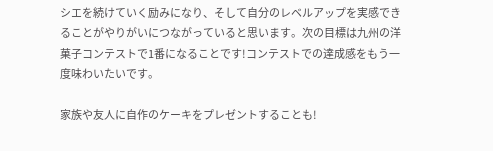シエを続けていく励みになり、そして自分のレベルアップを実感できることがやりがいにつながっていると思います。次の目標は九州の洋菓子コンテストで1番になることです!コンテストでの達成感をもう一度味わいたいです。

家族や友人に自作のケーキをプレゼントすることも!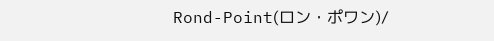Rond-Point(ロン・ポワン)/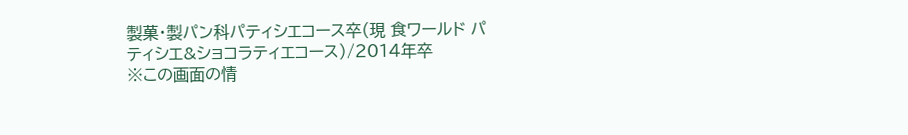製菓・製パン科パティシエコース卒(現 食ワールド パティシエ&ショコラティエコース)/2014年卒
※この画面の情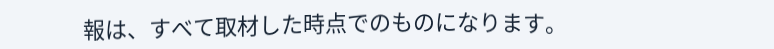報は、すべて取材した時点でのものになります。